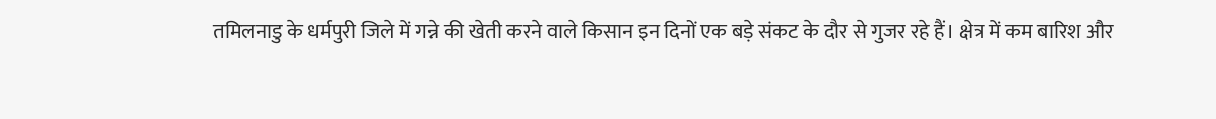तमिलनाडु के धर्मपुरी जिले में गन्ने की खेती करने वाले किसान इन दिनों एक बड़े संकट के दौर से गुजर रहे हैं। क्षेत्र में कम बारिश और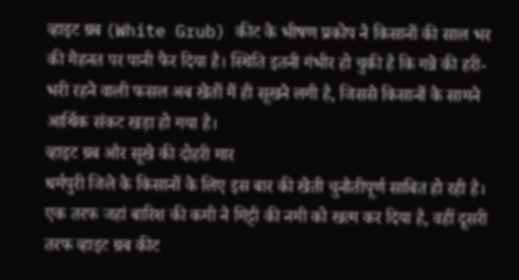व्हाइट ग्रब (White Grub) कीट के भीषण प्रकोप ने किसानों की साल भर की मेहनत पर पानी फेर दिया है। स्थिति इतनी गंभीर हो चुकी है कि गन्ने की हरी-भरी रहने वाली फसल अब खेतों में ही सूखने लगी है, जिससे किसानों के सामने आर्थिक संकट खड़ा हो गया है।
व्हाइट ग्रब और सूखे की दोहरी मार
धर्मपुरी जिले के किसानों के लिए इस बार की खेती चुनौतीपूर्ण साबित हो रही है। एक तरफ जहां बारिश की कमी ने मिट्टी की नमी को खत्म कर दिया है, वहीं दूसरी तरफ व्हाइट ग्रब कीट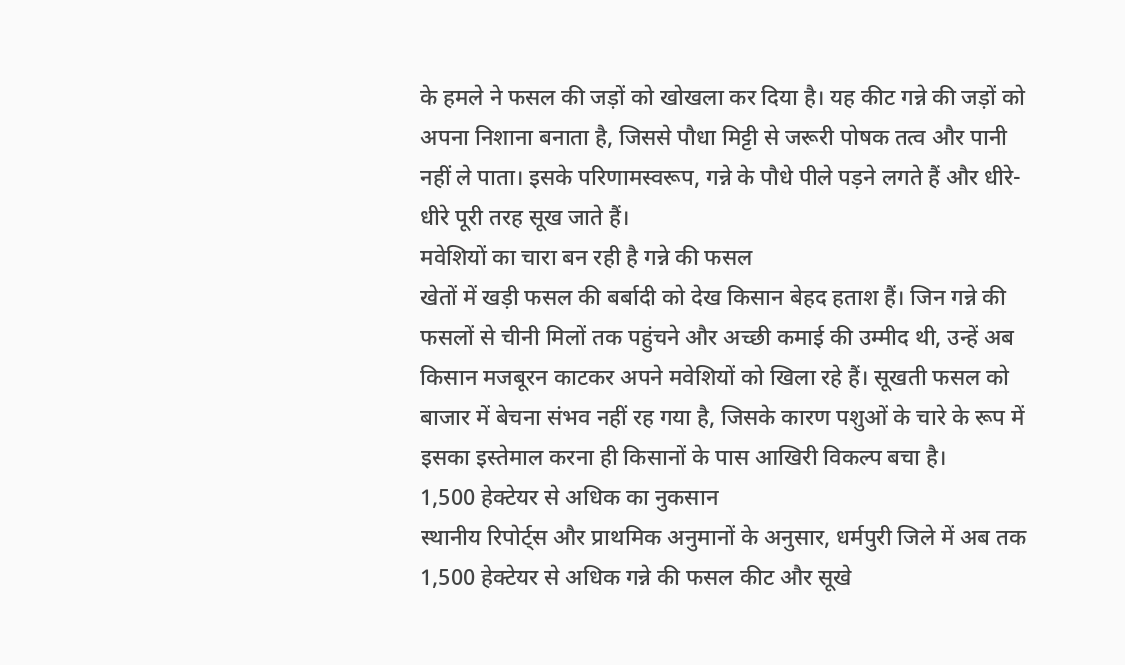के हमले ने फसल की जड़ों को खोखला कर दिया है। यह कीट गन्ने की जड़ों को अपना निशाना बनाता है, जिससे पौधा मिट्टी से जरूरी पोषक तत्व और पानी नहीं ले पाता। इसके परिणामस्वरूप, गन्ने के पौधे पीले पड़ने लगते हैं और धीरे-धीरे पूरी तरह सूख जाते हैं।
मवेशियों का चारा बन रही है गन्ने की फसल
खेतों में खड़ी फसल की बर्बादी को देख किसान बेहद हताश हैं। जिन गन्ने की फसलों से चीनी मिलों तक पहुंचने और अच्छी कमाई की उम्मीद थी, उन्हें अब किसान मजबूरन काटकर अपने मवेशियों को खिला रहे हैं। सूखती फसल को बाजार में बेचना संभव नहीं रह गया है, जिसके कारण पशुओं के चारे के रूप में इसका इस्तेमाल करना ही किसानों के पास आखिरी विकल्प बचा है।
1,500 हेक्टेयर से अधिक का नुकसान
स्थानीय रिपोर्ट्स और प्राथमिक अनुमानों के अनुसार, धर्मपुरी जिले में अब तक 1,500 हेक्टेयर से अधिक गन्ने की फसल कीट और सूखे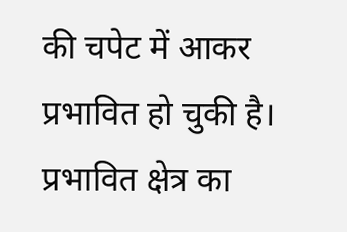की चपेट में आकर प्रभावित हो चुकी है। प्रभावित क्षेत्र का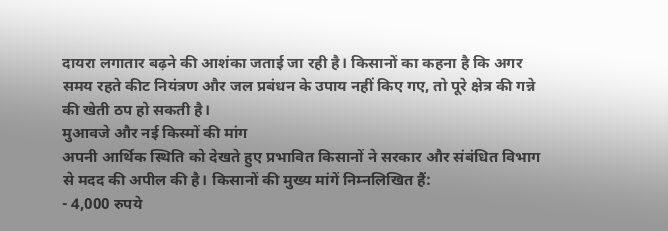दायरा लगातार बढ़ने की आशंका जताई जा रही है। किसानों का कहना है कि अगर समय रहते कीट नियंत्रण और जल प्रबंधन के उपाय नहीं किए गए, तो पूरे क्षेत्र की गन्ने की खेती ठप हो सकती है।
मुआवजे और नई किस्मों की मांग
अपनी आर्थिक स्थिति को देखते हुए प्रभावित किसानों ने सरकार और संबंधित विभाग से मदद की अपील की है। किसानों की मुख्य मांगें निम्नलिखित हैं:
- 4,000 रुपये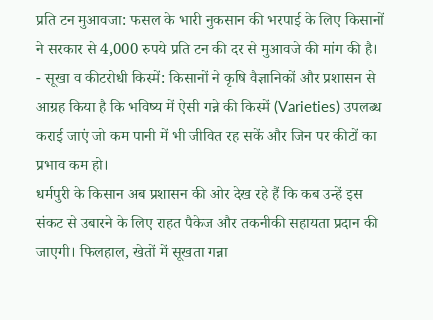प्रति टन मुआवजा: फसल के भारी नुकसान की भरपाई के लिए किसानों ने सरकार से 4,000 रुपये प्रति टन की दर से मुआवजे की मांग की है।
- सूखा व कीटरोधी किस्में: किसानों ने कृषि वैज्ञानिकों और प्रशासन से आग्रह किया है कि भविष्य में ऐसी गन्ने की किस्में (Varieties) उपलब्ध कराई जाएं जो कम पानी में भी जीवित रह सकें और जिन पर कीटों का प्रभाव कम हो।
धर्मपुरी के किसान अब प्रशासन की ओर देख रहे हैं कि कब उन्हें इस संकट से उबारने के लिए राहत पैकेज और तकनीकी सहायता प्रदान की जाएगी। फिलहाल, खेतों में सूखता गन्ना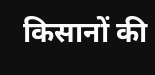किसानों की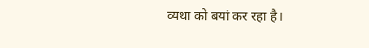व्यथा को बयां कर रहा है।